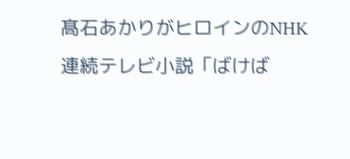髙石あかりがヒロインのNHK連続テレビ小説「ばけば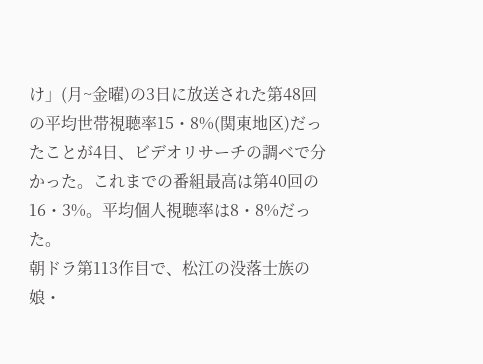け」(月~金曜)の3日に放送された第48回の平均世帯視聴率15・8%(関東地区)だったことが4日、ビデオリサーチの調べで分かった。これまでの番組最高は第40回の16・3%。平均個人視聴率は8・8%だった。
朝ドラ第113作目で、松江の没落士族の娘・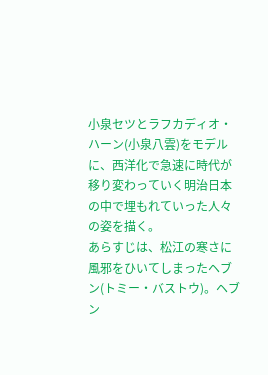小泉セツとラフカディオ・ハーン(小泉八雲)をモデルに、西洋化で急速に時代が移り変わっていく明治日本の中で埋もれていった人々の姿を描く。
あらすじは、松江の寒さに風邪をひいてしまったヘブン(トミー・バストウ)。ヘブン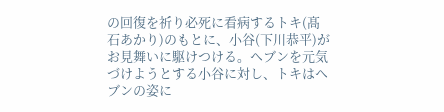の回復を祈り必死に看病するトキ(髙石あかり)のもとに、小谷(下川恭平)がお見舞いに駆けつける。ヘブンを元気づけようとする小谷に対し、トキはヘブンの姿に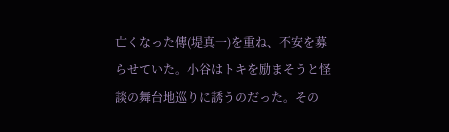亡くなった傳(堤真一)を重ね、不安を募らせていた。小谷はトキを励まそうと怪談の舞台地巡りに誘うのだった。その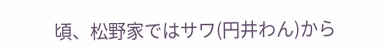頃、松野家ではサワ(円井わん)から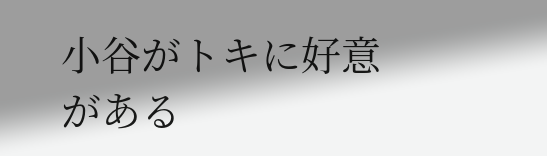小谷がトキに好意がある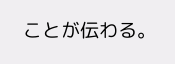ことが伝わる。